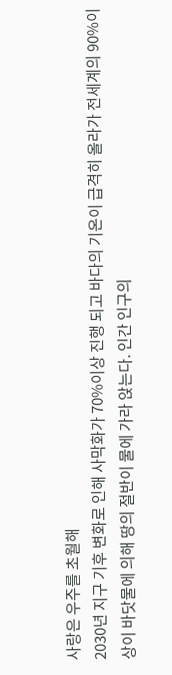사랑은 우주를 초월해
2030년 지구 기후 변화로 인해 사막화가 70%이상 진행 되고 바다의 기온이 급격히 올라가 전세계의 90%이상이 바닷물에 의해 땅의 절반이 물에 가라 앉는다. 인간 인구의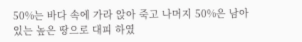50%는 바다 속에 가라 앉아 죽고 나머지 50%은 남아 있는 높은 땅으로 대피 하였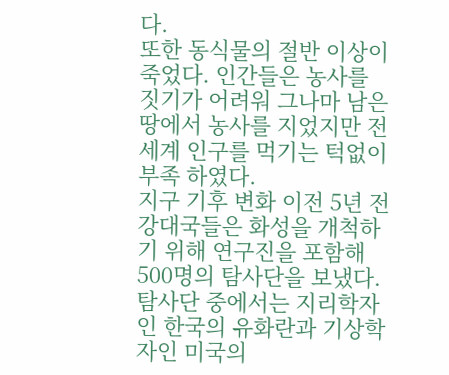다.
또한 동식물의 절반 이상이 죽었다. 인간들은 농사를 짓기가 어려워 그나마 남은 땅에서 농사를 지었지만 전세계 인구를 먹기는 턱없이 부족 하였다.
지구 기후 변화 이전 5년 전 강대국들은 화성을 개척하기 위해 연구진을 포함해 500명의 탐사단을 보냈다. 탐사단 중에서는 지리학자인 한국의 유화란과 기상학자인 미국의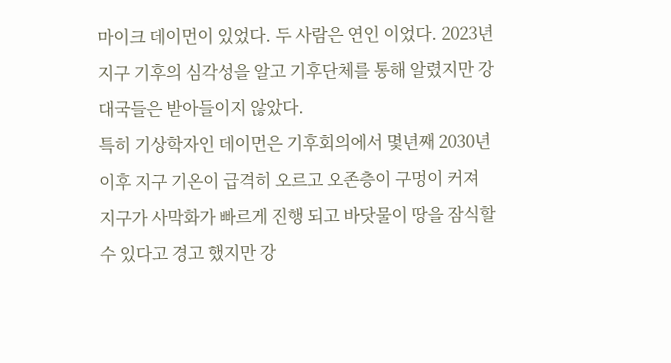마이크 데이먼이 있었다. 두 사람은 연인 이었다. 2023년 지구 기후의 심각성을 알고 기후단체를 통해 알렸지만 강대국들은 받아들이지 않았다.
특히 기상학자인 데이먼은 기후회의에서 몇년째 2030년 이후 지구 기온이 급격히 오르고 오존층이 구멍이 커져 지구가 사막화가 빠르게 진행 되고 바닷물이 땅을 잠식할수 있다고 경고 했지만 강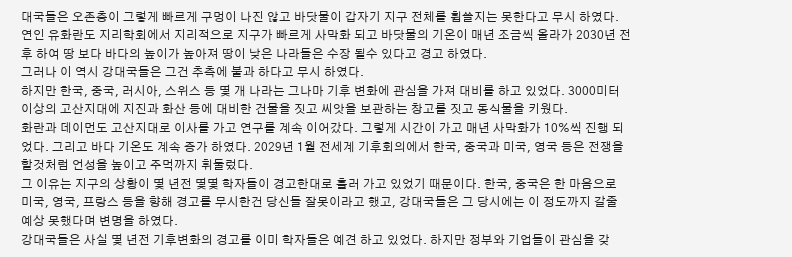대국들은 오존층이 그렇게 빠르게 구멍이 나진 않고 바닷물이 갑자기 지구 전체를 휩쓸지는 못한다고 무시 하였다.
연인 유화란도 지리학회에서 지리적으로 지구가 빠르게 사막화 되고 바닷물의 기온이 매년 조금씩 올라가 2030년 전후 하여 땅 보다 바다의 높이가 높아져 땅이 낮은 나라들은 수장 될수 있다고 경고 하였다.
그러나 이 역시 강대국들은 그건 추측에 불과 하다고 무시 하였다.
하지만 한국, 중국, 러시아, 스위스 등 몇 개 나라는 그나마 기후 변화에 관심을 가져 대비를 하고 있었다. 3000미터 이상의 고산지대에 지진과 화산 등에 대비한 건물을 짓고 씨앗을 보관하는 창고를 짓고 동식물을 키웠다.
화란과 데이먼도 고산지대로 이사를 가고 연구를 계속 이어갔다. 그렇게 시간이 가고 매년 사막화가 10%씩 진행 되었다. 그리고 바다 기온도 계속 증가 하였다. 2029년 1월 전세계 기후회의에서 한국, 중국과 미국, 영국 등은 전쟁을 할것처럼 언성을 높이고 주먹까지 휘둘렀다.
그 이유는 지구의 상황이 몇 년전 몇몇 학자들이 경고한대로 흘러 가고 있었기 때문이다. 한국, 중국은 한 마음으로 미국, 영국, 프랑스 등을 향해 경고를 무시한건 당신들 잘못이라고 했고, 강대국들은 그 당시에는 이 정도까지 갈줄 예상 못했다며 변명을 하였다.
강대국들은 사실 몇 년전 기후변화의 경고를 이미 학자들은 예견 하고 있었다. 하지만 정부와 기업들이 관심을 갖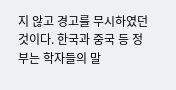지 않고 경고를 무시하였던 것이다. 한국과 중국 등 정부는 학자들의 말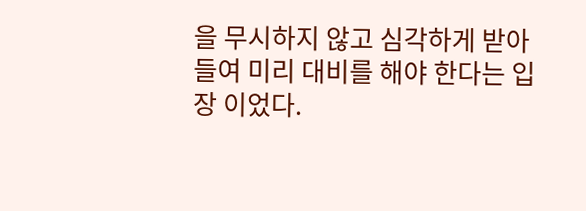을 무시하지 않고 심각하게 받아들여 미리 대비를 해야 한다는 입장 이었다.